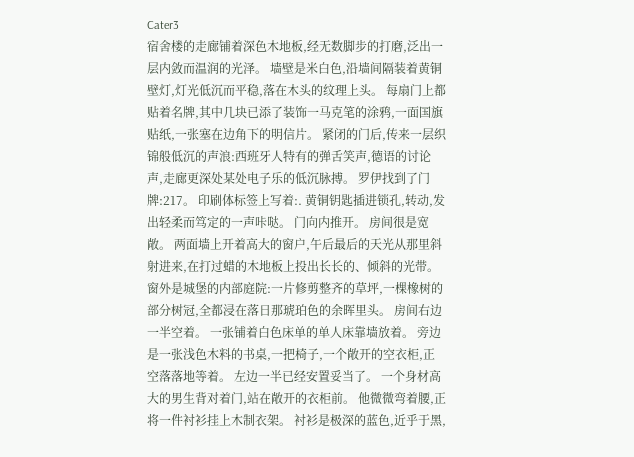Cater3
宿舍楼的走廊铺着深色木地板,经无数脚步的打磨,泛出一层内敛而温润的光泽。 墙壁是米白色,沿墙间隔装着黄铜壁灯,灯光低沉而平稳,落在木头的纹理上头。 每扇门上都贴着名牌,其中几块已添了装饰一马克笔的涂鸦,一面国旗贴纸,一张塞在边角下的明信片。 紧闭的门后,传来一层织锦般低沉的声浪:西班牙人特有的弹舌笑声,德语的讨论声,走廊更深处某处电子乐的低沉脉搏。 罗伊找到了门牌:217。 印刷体标签上写着:. 黄铜钥匙插进锁孔,转动,发出轻柔而笃定的一声咔哒。 门向内推开。 房间很是宽敞。 两面墙上开着高大的窗户,午后最后的天光从那里斜射进来,在打过蜡的木地板上投出长长的、倾斜的光带。 窗外是城堡的内部庭院:一片修剪整齐的草坪,一棵橡树的部分树冠,全都浸在落日那琥珀色的余晖里头。 房间右边一半空着。 一张铺着白色床单的单人床靠墙放着。 旁边是一张浅色木料的书桌,一把椅子,一个敞开的空衣柜,正空落落地等着。 左边一半已经安置妥当了。 一个身材高大的男生背对着门,站在敞开的衣柜前。 他微微弯着腰,正将一件衬衫挂上木制衣架。 衬衫是极深的蓝色,近乎于黑,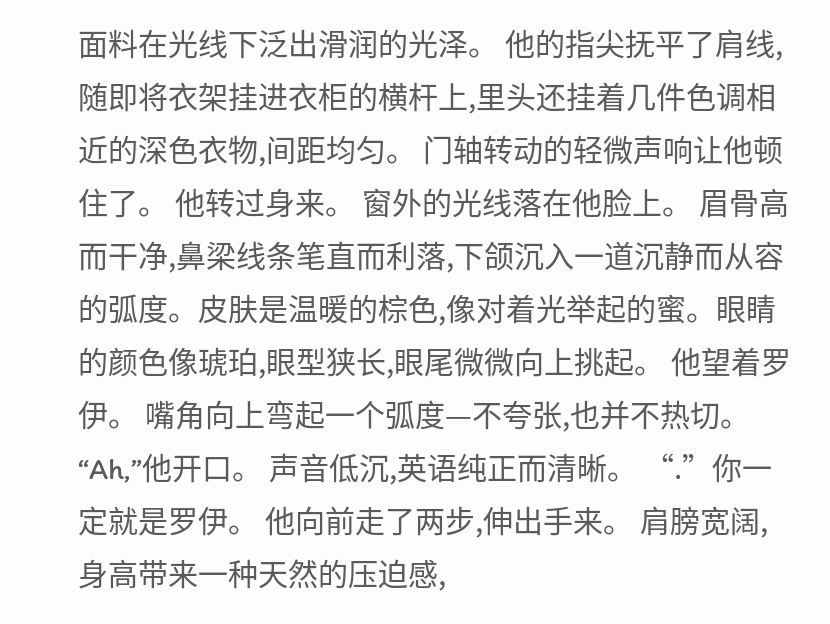面料在光线下泛出滑润的光泽。 他的指尖抚平了肩线,随即将衣架挂进衣柜的横杆上,里头还挂着几件色调相近的深色衣物,间距均匀。 门轴转动的轻微声响让他顿住了。 他转过身来。 窗外的光线落在他脸上。 眉骨高而干净,鼻梁线条笔直而利落,下颌沉入一道沉静而从容的弧度。皮肤是温暖的棕色,像对着光举起的蜜。眼睛的颜色像琥珀,眼型狭长,眼尾微微向上挑起。 他望着罗伊。 嘴角向上弯起一个弧度—不夸张,也并不热切。 “Ah,”他开口。 声音低沉,英语纯正而清晰。 “.”你一定就是罗伊。 他向前走了两步,伸出手来。 肩膀宽阔,身高带来一种天然的压迫感,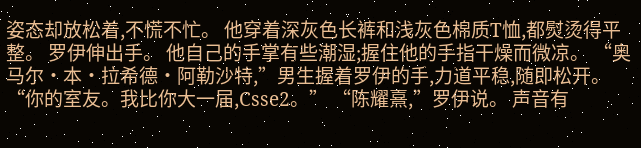姿态却放松着,不慌不忙。 他穿着深灰色长裤和浅灰色棉质T恤,都熨烫得平整。 罗伊伸出手。 他自己的手掌有些潮湿;握住他的手指干燥而微凉。 “奥马尔·本·拉希德·阿勒沙特,”男生握着罗伊的手,力道平稳,随即松开。 “你的室友。我比你大一届,Csse2。” “陈耀熹,”罗伊说。 声音有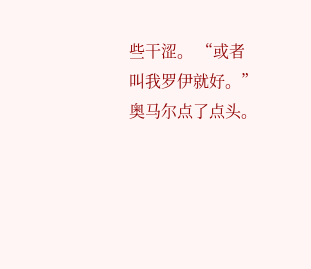些干涩。 “或者叫我罗伊就好。” 奥马尔点了点头。